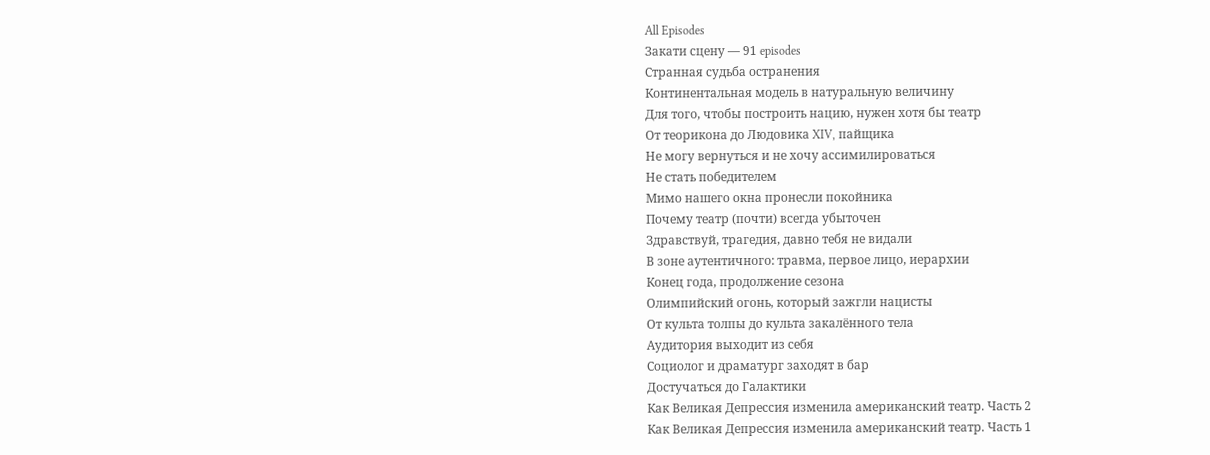All Episodes
Закати сцену — 91 episodes
Странная судьба остранения
Континентальная модель в натуральную величину
Для того, чтобы построить нацию, нужен хотя бы театр
От теорикона до Людовика XIV, пайщика
Не могу вернуться и не хочу ассимилироваться
Не стать победителем
Мимо нашего окна пронесли покойника
Почему театр (почти) всегда убыточен
Здравствуй, трагедия, давно тебя не видали
В зоне аутентичного: травма, первое лицо, иерархии
Конец года, продолжение сезона
Олимпийский огонь, который зажгли нацисты
От культа толпы до культа закалённого тела
Аудитория выходит из себя
Социолог и драматург заходят в бар
Достучаться до Галактики
Как Великая Депрессия изменила американский театр. Часть 2
Как Великая Депрессия изменила американский театр. Часть 1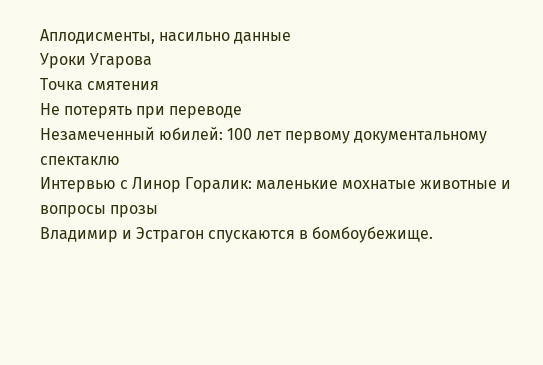Аплодисменты, насильно данные
Уроки Угарова
Точка смятения
Не потерять при переводе
Незамеченный юбилей: 100 лет первому документальному спектаклю
Интервью с Линор Горалик: маленькие мохнатые животные и вопросы прозы
Владимир и Эстрагон спускаются в бомбоубежище.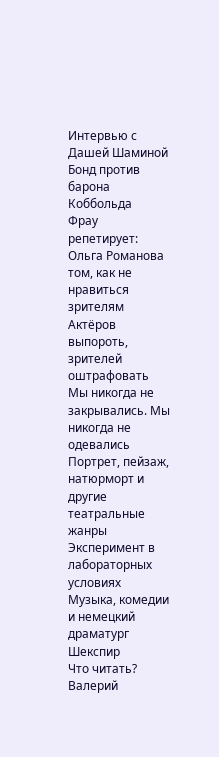Интервью с Дашей Шаминой
Бонд против барона Коббольда
Фрау репетирует: Ольга Романова том, как не нравиться зрителям
Актёров выпороть, зрителей оштрафовать
Мы никогда не закрывались. Мы никогда не одевались
Портрет, пейзаж, натюрморт и другие театральные жанры
Эксперимент в лабораторных условиях
Музыка, комедии и немецкий драматург Шекспир
Что читать? Валерий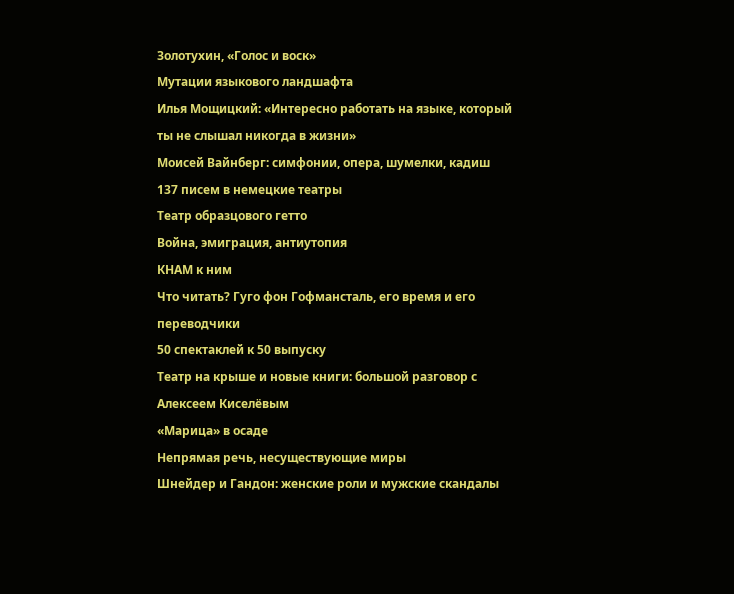Золотухин, «Голос и воск»
Мутации языкового ландшафта
Илья Мощицкий: «Интересно работать на языке, который ты не слышал никогда в жизни»
Моисей Вайнберг: симфонии, опера, шумелки, кадиш
137 писем в немецкие театры
Театр образцового гетто
Война, эмиграция, антиутопия
КНАМ к ним
Что читать? Гуго фон Гофмансталь, его время и его переводчики
50 спектаклей к 50 выпуску
Театр на крыше и новые книги: большой разговор с Алексеем Киселёвым
«Марица» в осаде
Непрямая речь, несуществующие миры
Шнейдер и Гандон: женские роли и мужские скандалы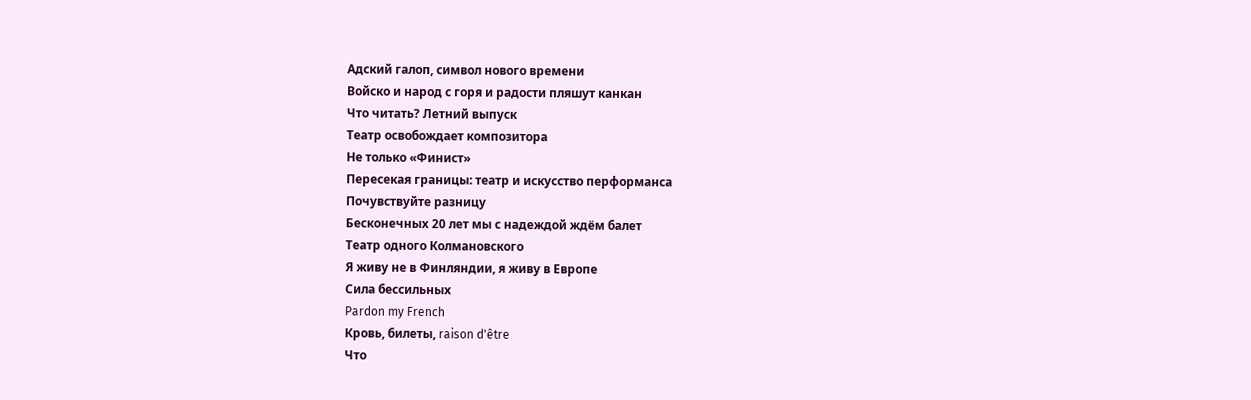Адский галоп, символ нового времени
Войско и народ с горя и радости пляшут канкан
Что читать? Летний выпуск
Театр освобождает композитора
Не только «Финист»
Пересекая границы: театр и искусство перформанса
Почувствуйте разницу
Бесконечных 20 лет мы с надеждой ждём балет
Театр одного Колмановского
Я живу не в Финляндии, я живу в Европе
Сила бессильных
Pardon my French
Кровь, билеты, raison d'être
Что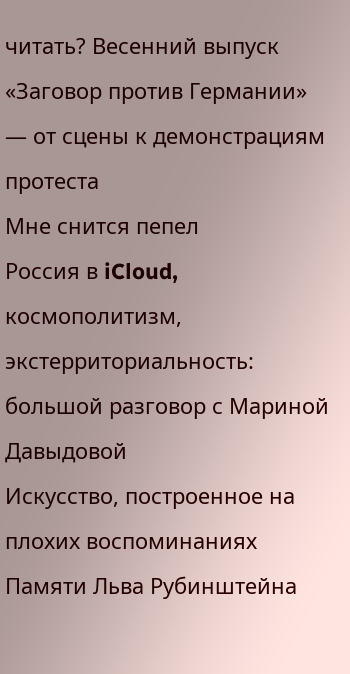читать? Весенний выпуск
«Заговор против Германии» — от сцены к демонстрациям протеста
Мне снится пепел
Россия в iCloud, космополитизм, экстерриториальность: большой разговор с Мариной Давыдовой
Искусство, построенное на плохих воспоминаниях
Памяти Льва Рубинштейна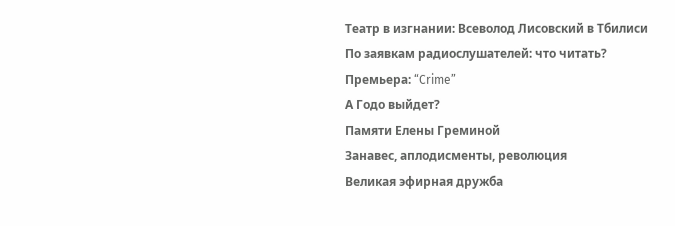Театр в изгнании: Всеволод Лисовский в Тбилиси
По заявкам радиослушателей: что читать?
Премьера: “Crime”
А Годо выйдет?
Памяти Елены Греминой
Занавес, аплодисменты, революция
Великая эфирная дружба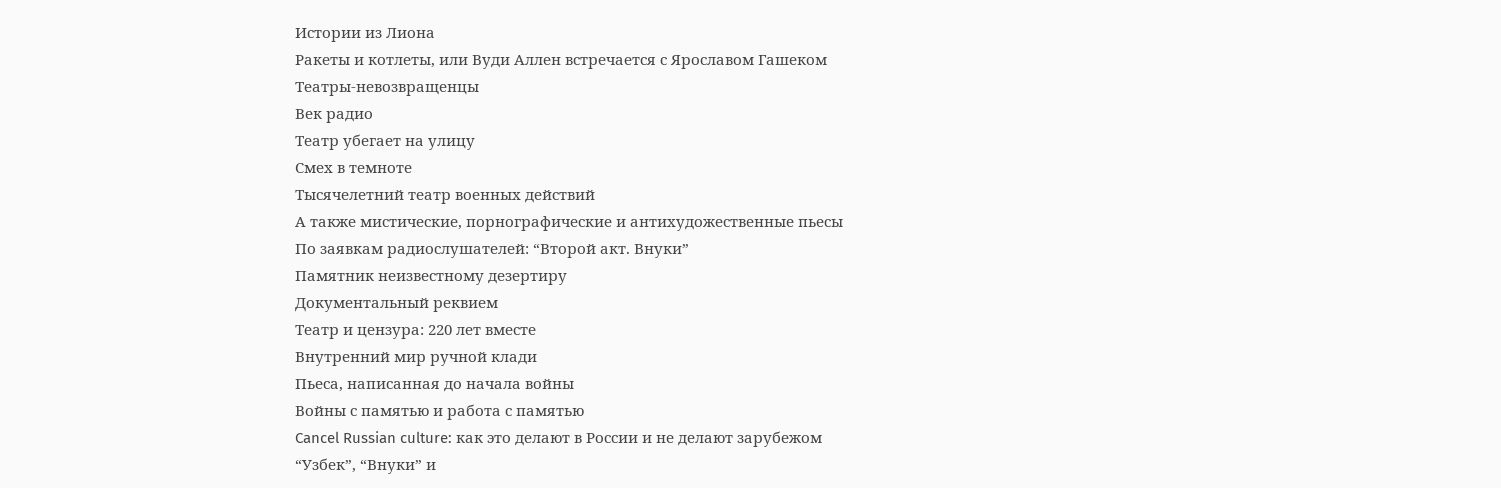Истории из Лиона
Ракеты и котлеты, или Вуди Аллен встречается с Ярославом Гашеком
Театры-невозвращенцы
Век радио
Театр убегает на улицу
Смех в темноте
Тысячелетний театр военных действий
А также мистические, порнографические и антихудожественные пьесы
По заявкам радиослушателей: “Второй акт. Внуки”
Памятник неизвестному дезертиру
Документальный реквием
Театр и цензура: 220 лет вместе
Внутренний мир ручной клади
Пьеса, написанная до начала войны
Войны с памятью и работа с памятью
Cancel Russian culture: как это делают в России и не делают зарубежом
“Узбек”, “Внуки” и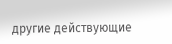другие действующие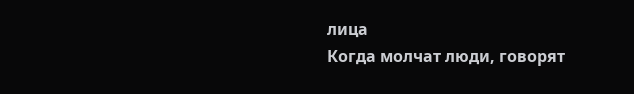лица
Когда молчат люди, говорят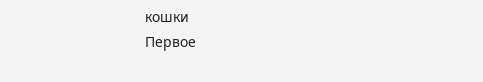кошки
Первое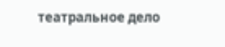театральное дело